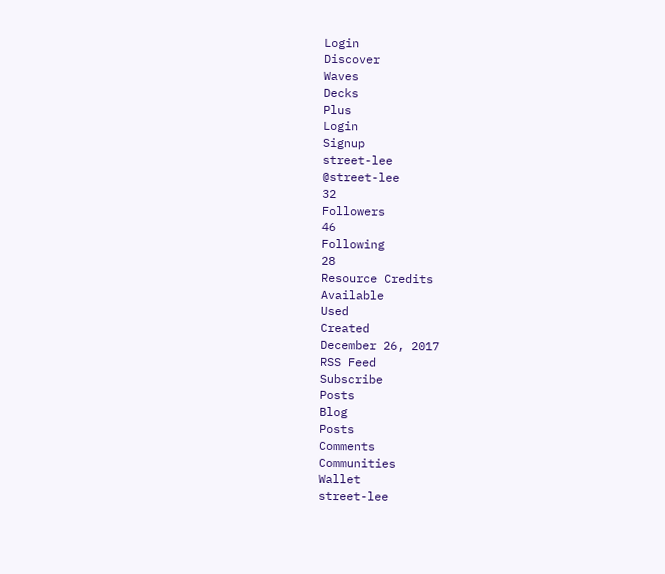Login
Discover
Waves
Decks
Plus
Login
Signup
street-lee
@street-lee
32
Followers
46
Following
28
Resource Credits
Available
Used
Created
December 26, 2017
RSS Feed
Subscribe
Posts
Blog
Posts
Comments
Communities
Wallet
street-lee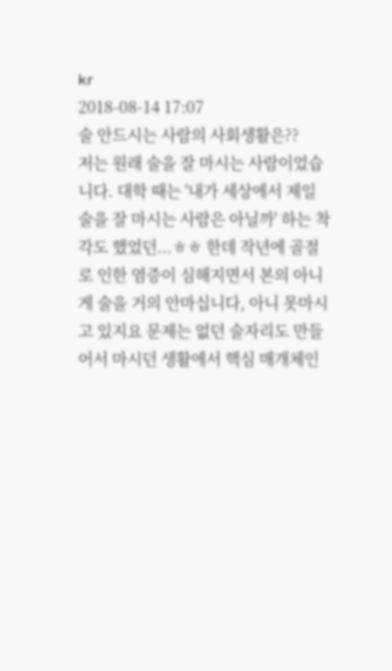kr
2018-08-14 17:07
술 안드시는 사람의 사회생활은??
저는 원래 술을 잘 마시는 사람이었습니다. 대학 때는 '내가 세상에서 제일 술을 잘 마시는 사람은 아닐까' 하는 착각도 했었던...ㅎㅎ 한데 작년에 골절로 인한 염증이 심해지면서 본의 아니게 술을 거의 안마십니다, 아니 못마시고 있지요 문제는 없던 술자리도 만들어서 마시던 생활에서 핵심 매개체인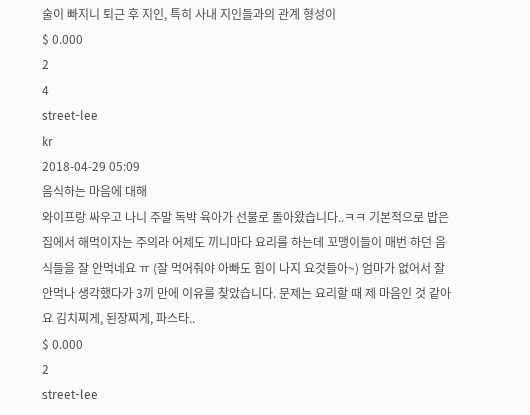술이 빠지니 퇴근 후 지인, 특히 사내 지인들과의 관계 형성이
$ 0.000
2
4
street-lee
kr
2018-04-29 05:09
음식하는 마음에 대해
와이프랑 싸우고 나니 주말 독박 육아가 선물로 돌아왔습니다..ㅋㅋ 기본적으로 밥은 집에서 해먹이자는 주의라 어제도 끼니마다 요리를 하는데 꼬맹이들이 매번 하던 음식들을 잘 안먹네요 ㅠ (잘 먹어줘야 아빠도 힘이 나지 요것들아~) 엄마가 없어서 잘 안먹나 생각했다가 3끼 만에 이유를 찾았습니다. 문제는 요리할 때 제 마음인 것 같아요 김치찌게, 된장찌게, 파스타..
$ 0.000
2
street-lee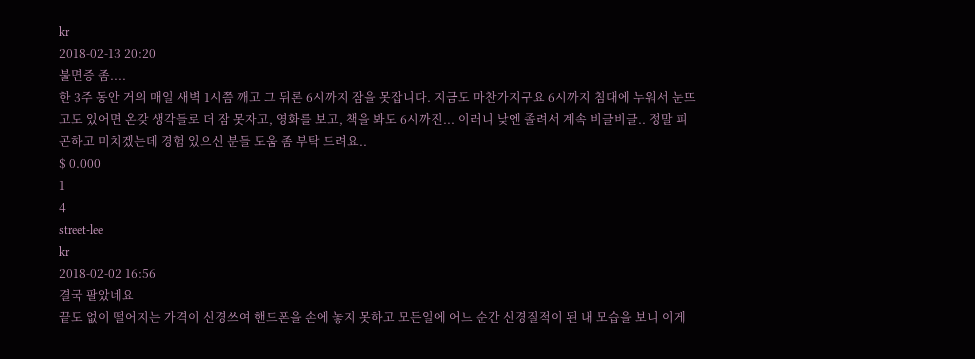kr
2018-02-13 20:20
불면증 좀....
한 3주 동안 거의 매일 새벽 1시쯤 깨고 그 뒤론 6시까지 잠을 못잡니다. 지금도 마찬가지구요 6시까지 침대에 누워서 눈뜨고도 있어면 온갖 생각들로 더 잠 못자고, 영화를 보고, 책을 봐도 6시까진... 이러니 낮엔 졸려서 계속 비글비글.. 정말 피곤하고 미치겠는데 경험 있으신 분들 도움 좀 부탁 드려요..
$ 0.000
1
4
street-lee
kr
2018-02-02 16:56
결국 팔았네요
끝도 없이 떨어지는 가격이 신경쓰여 핸드폰을 손에 놓지 못하고 모든일에 어느 순간 신경질적이 된 내 모습을 보니 이게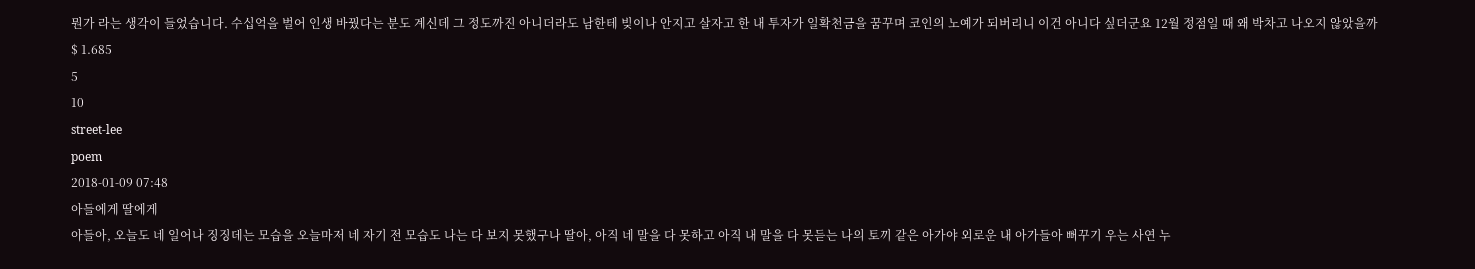뭔가 라는 생각이 들었습니다. 수십억을 벌어 인생 바꿨다는 분도 계신데 그 정도까진 아니더라도 남한테 빚이나 안지고 살자고 한 내 투자가 일확천금을 꿈꾸며 코인의 노예가 되버리니 이건 아니다 싶더군요 12월 정점일 때 왜 박차고 나오지 않았을까
$ 1.685
5
10
street-lee
poem
2018-01-09 07:48
아들에게 딸에게
아들아, 오늘도 네 일어나 징징데는 모습을 오늘마저 네 자기 전 모습도 나는 다 보지 못했구나 딸아, 아직 네 말을 다 못하고 아직 내 말을 다 못듣는 나의 토끼 같은 아가야 외로운 내 아가들아 뻐꾸기 우는 사연 누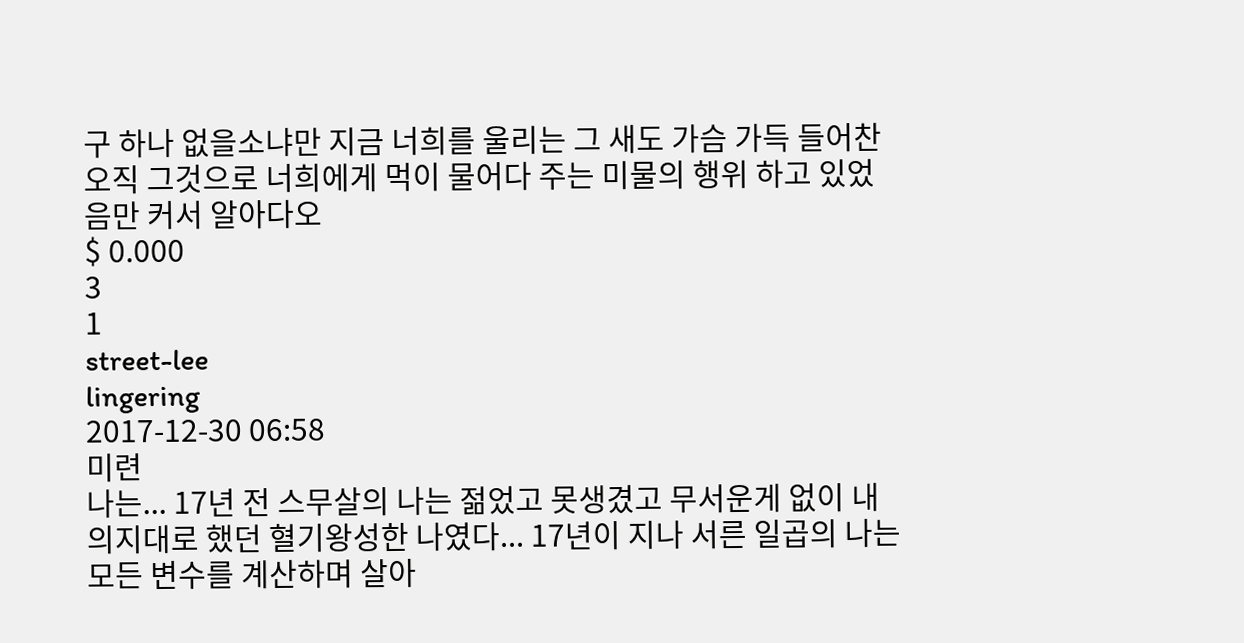구 하나 없을소냐만 지금 너희를 울리는 그 새도 가슴 가득 들어찬 오직 그것으로 너희에게 먹이 물어다 주는 미물의 행위 하고 있었음만 커서 알아다오
$ 0.000
3
1
street-lee
lingering
2017-12-30 06:58
미련
나는... 17년 전 스무살의 나는 젊었고 못생겼고 무서운게 없이 내 의지대로 했던 혈기왕성한 나였다... 17년이 지나 서른 일곱의 나는 모든 변수를 계산하며 살아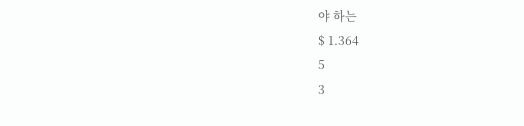야 하는
$ 1.364
5
3